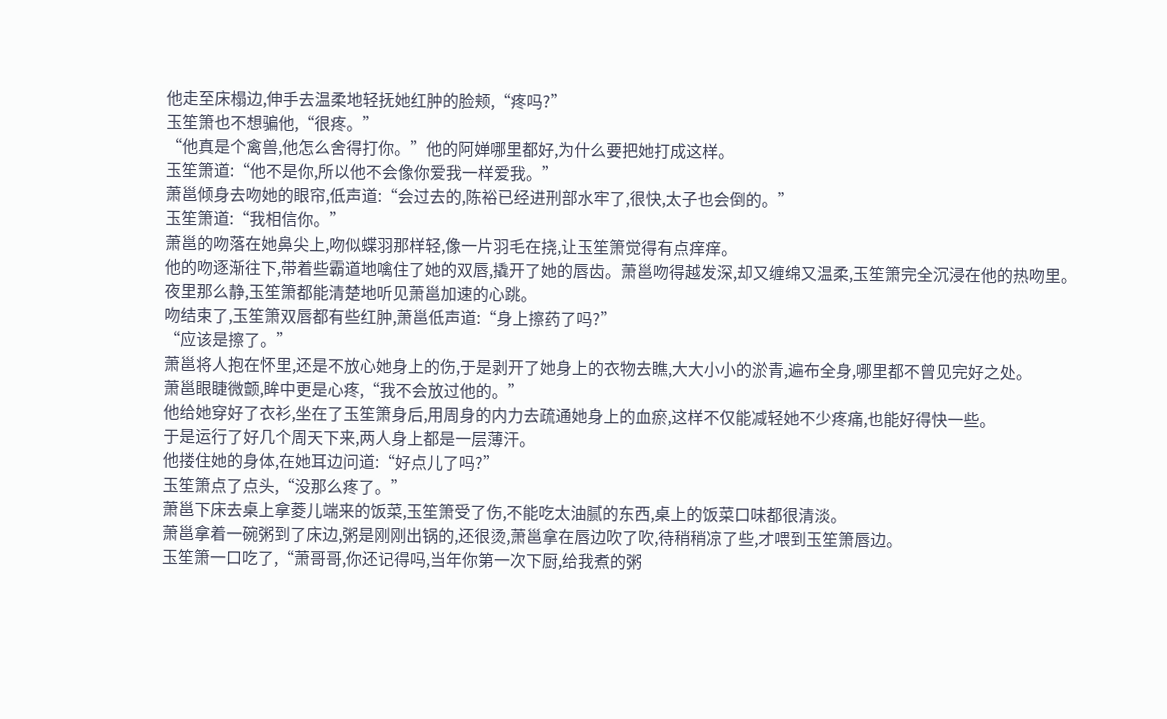他走至床榻边,伸手去温柔地轻抚她红肿的脸颊,“疼吗?”
玉笙箫也不想骗他,“很疼。”
“他真是个禽兽,他怎么舍得打你。”他的阿婵哪里都好,为什么要把她打成这样。
玉笙箫道:“他不是你,所以他不会像你爱我一样爱我。”
萧邕倾身去吻她的眼帘,低声道:“会过去的,陈裕已经进刑部水牢了,很快,太子也会倒的。”
玉笙箫道:“我相信你。”
萧邕的吻落在她鼻尖上,吻似蝶羽那样轻,像一片羽毛在挠,让玉笙箫觉得有点痒痒。
他的吻逐渐往下,带着些霸道地噙住了她的双唇,撬开了她的唇齿。萧邕吻得越发深,却又缠绵又温柔,玉笙箫完全沉浸在他的热吻里。
夜里那么静,玉笙箫都能清楚地听见萧邕加速的心跳。
吻结束了,玉笙箫双唇都有些红肿,萧邕低声道:“身上擦药了吗?”
“应该是擦了。”
萧邕将人抱在怀里,还是不放心她身上的伤,于是剥开了她身上的衣物去瞧,大大小小的淤青,遍布全身,哪里都不曾见完好之处。
萧邕眼睫微颤,眸中更是心疼,“我不会放过他的。”
他给她穿好了衣衫,坐在了玉笙箫身后,用周身的内力去疏通她身上的血瘀,这样不仅能减轻她不少疼痛,也能好得快一些。
于是运行了好几个周天下来,两人身上都是一层薄汗。
他搂住她的身体,在她耳边问道:“好点儿了吗?”
玉笙箫点了点头,“没那么疼了。”
萧邕下床去桌上拿菱儿端来的饭菜,玉笙箫受了伤,不能吃太油腻的东西,桌上的饭菜口味都很清淡。
萧邕拿着一碗粥到了床边,粥是刚刚出锅的,还很烫,萧邕拿在唇边吹了吹,待稍稍凉了些,才喂到玉笙箫唇边。
玉笙箫一口吃了,“萧哥哥,你还记得吗,当年你第一次下厨,给我煮的粥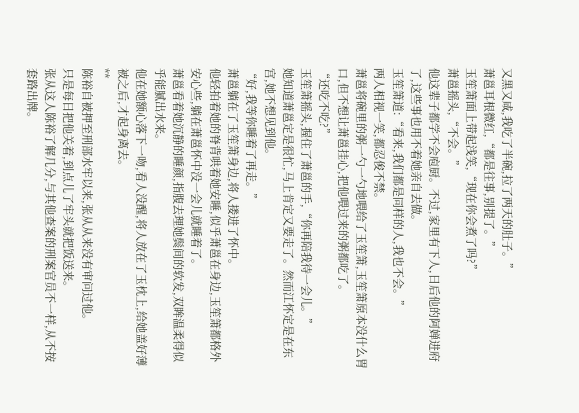又黑又咸,我吃了半碗,拉了两天的肚子。”
萧邕耳根微红,“都是往事,别提了。”
玉笙箫面上带起浅笑,“现在你会煮了吗?”
萧邕摇头,“不会。”
他这辈子都学不会庖厨。不过,家里有下人,日后他的阿婵进府了,这些事也用不着她亲自去做。
玉笙箫道:“看来,我们都是同样的人,我也不会。”
两人相视一笑,都忍俊不禁。
萧邕将碗里的粥一勺一勺地喂给了玉笙箫,玉笙箫原本没什么胃口,但不想让萧邕挂心,把他喂过来的粥都吃了。
“还吃不吃?”
玉笙箫摇头,握住了萧邕的手,“你再陪我待一会儿。”
她知道萧邕定是很忙,马上肯定又要走了。然而江怀定是在东宫,她不想见到他。
“好,我等你睡着了再走。”
萧邕躺在了玉笙箫身边,将人搂进了怀中。
他轻拍着她的脊背哄着她安睡,似乎萧邕在身边,玉笙箫都格外安心些,躺在萧邕怀中没一会儿就睡着了。
萧邕看着她沉静的睡颜,指腹去理她鬓间的软发,双眸温柔得似乎能腻出水来。
他在她额心落下一吻,看人没醒,将人放在了玉枕上,给她盖好薄被之后,才起身离去。
**
陈裕自被押至刑部水牢以来,张从从来没有审问过他。
只是每日把他关着,到点儿了牢头就把饭送来。
张从这人陈裕了解几分,与其他查案的刑案官员不一样,从不按套路出牌。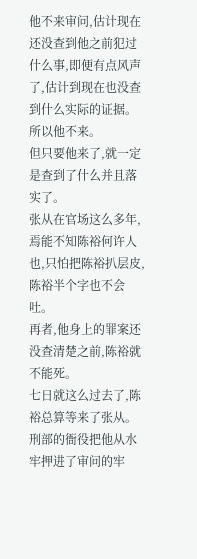他不来审问,估计现在还没查到他之前犯过什么事,即便有点风声了,估计到现在也没查到什么实际的证据。
所以他不来。
但只要他来了,就一定是查到了什么并且落实了。
张从在官场这么多年,焉能不知陈裕何许人也,只怕把陈裕扒层皮,陈裕半个字也不会吐。
再者,他身上的罪案还没查清楚之前,陈裕就不能死。
七日就这么过去了,陈裕总算等来了张从。
刑部的衙役把他从水牢押进了审问的牢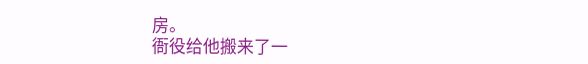房。
衙役给他搬来了一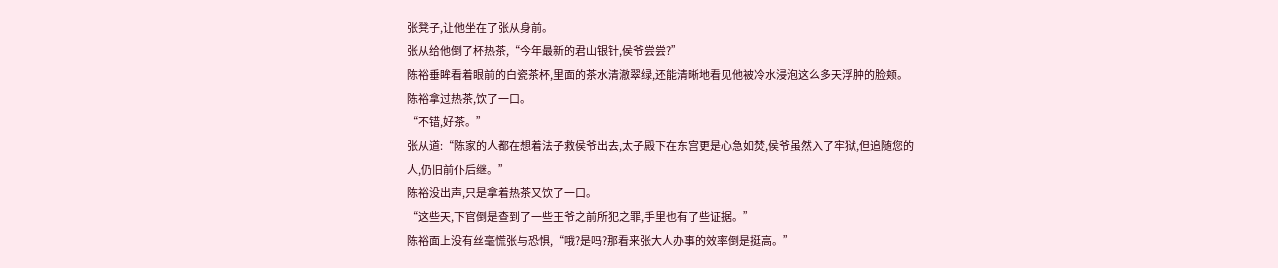张凳子,让他坐在了张从身前。
张从给他倒了杯热茶,“今年最新的君山银针,侯爷尝尝?”
陈裕垂眸看着眼前的白瓷茶杯,里面的茶水清澈翠绿,还能清晰地看见他被冷水浸泡这么多天浮肿的脸颊。
陈裕拿过热茶,饮了一口。
“不错,好茶。”
张从道:“陈家的人都在想着法子救侯爷出去,太子殿下在东宫更是心急如焚,侯爷虽然入了牢狱,但追随您的人,仍旧前仆后继。”
陈裕没出声,只是拿着热茶又饮了一口。
“这些天,下官倒是查到了一些王爷之前所犯之罪,手里也有了些证据。”
陈裕面上没有丝毫慌张与恐惧,“哦?是吗?那看来张大人办事的效率倒是挺高。”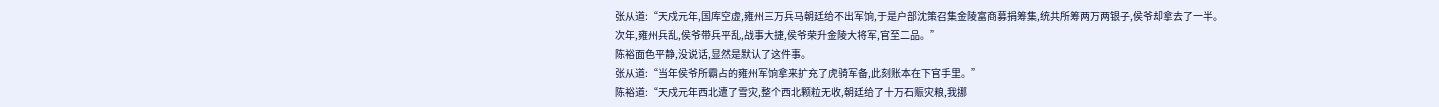张从道:“天戍元年,国库空虚,雍州三万兵马朝廷给不出军饷,于是户部沈策召集金陵富商募捐筹集,统共所筹两万两银子,侯爷却拿去了一半。
次年,雍州兵乱,侯爷带兵平乱,战事大捷,侯爷荣升金陵大将军,官至二品。”
陈裕面色平静,没说话,显然是默认了这件事。
张从道:“当年侯爷所霸占的雍州军饷拿来扩充了虎骑军备,此刻账本在下官手里。”
陈裕道:“天戍元年西北遭了雪灾,整个西北颗粒无收,朝廷给了十万石赈灾粮,我挪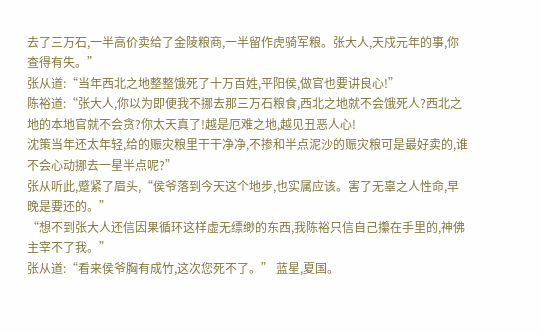去了三万石,一半高价卖给了金陵粮商,一半留作虎骑军粮。张大人,天戍元年的事,你查得有失。”
张从道:“当年西北之地整整饿死了十万百姓,平阳侯,做官也要讲良心!”
陈裕道:“张大人,你以为即便我不挪去那三万石粮食,西北之地就不会饿死人?西北之地的本地官就不会贪?你太天真了!越是厄难之地,越见丑恶人心!
沈策当年还太年轻,给的赈灾粮里干干净净,不掺和半点泥沙的赈灾粮可是最好卖的,谁不会心动挪去一星半点呢?”
张从听此,蹙紧了眉头,“侯爷落到今天这个地步,也实属应该。害了无辜之人性命,早晚是要还的。”
“想不到张大人还信因果循环这样虚无缥缈的东西,我陈裕只信自己攥在手里的,神佛主宰不了我。”
张从道:“看来侯爷胸有成竹,这次您死不了。” 蓝星,夏国。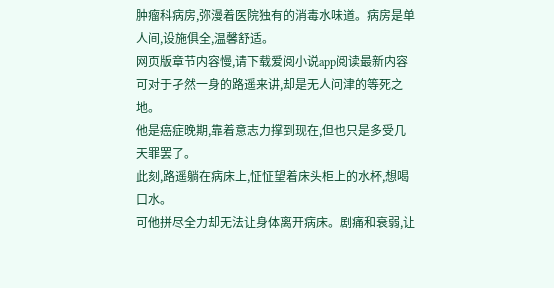肿瘤科病房,弥漫着医院独有的消毒水味道。病房是单人间,设施俱全,温馨舒适。
网页版章节内容慢,请下载爱阅小说app阅读最新内容
可对于孑然一身的路遥来讲,却是无人问津的等死之地。
他是癌症晚期,靠着意志力撑到现在,但也只是多受几天罪罢了。
此刻,路遥躺在病床上,怔怔望着床头柜上的水杯,想喝口水。
可他拼尽全力却无法让身体离开病床。剧痛和衰弱,让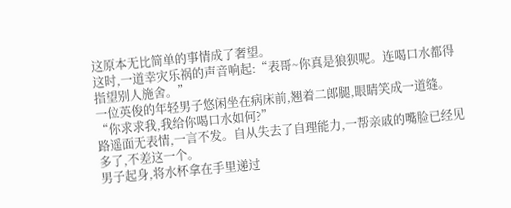这原本无比简单的事情成了奢望。
这时,一道幸灾乐祸的声音响起:“表哥~你真是狼狈呢。连喝口水都得指望别人施舍。”
一位英俊的年轻男子悠闲坐在病床前,翘着二郎腿,眼睛笑成一道缝。
“你求求我,我给你喝口水如何?”
路遥面无表情,一言不发。自从失去了自理能力,一帮亲戚的嘴脸已经见多了,不差这一个。
男子起身,将水杯拿在手里递过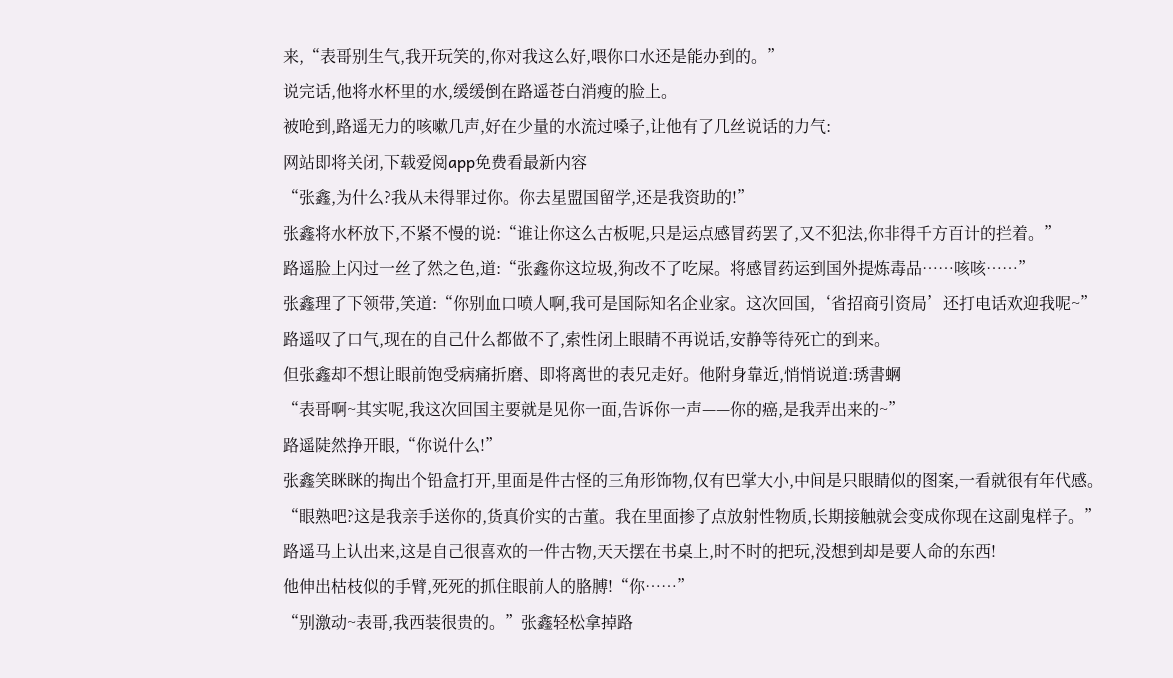来,“表哥别生气,我开玩笑的,你对我这么好,喂你口水还是能办到的。”
说完话,他将水杯里的水,缓缓倒在路遥苍白消瘦的脸上。
被呛到,路遥无力的咳嗽几声,好在少量的水流过嗓子,让他有了几丝说话的力气:
网站即将关闭,下载爱阅app免费看最新内容
“张鑫,为什么?我从未得罪过你。你去星盟国留学,还是我资助的!”
张鑫将水杯放下,不紧不慢的说:“谁让你这么古板呢,只是运点感冒药罢了,又不犯法,你非得千方百计的拦着。”
路遥脸上闪过一丝了然之色,道:“张鑫你这垃圾,狗改不了吃屎。将感冒药运到国外提炼毒品……咳咳……”
张鑫理了下领带,笑道:“你别血口喷人啊,我可是国际知名企业家。这次回国,‘省招商引资局’还打电话欢迎我呢~”
路遥叹了口气,现在的自己什么都做不了,索性闭上眼睛不再说话,安静等待死亡的到来。
但张鑫却不想让眼前饱受病痛折磨、即将离世的表兄走好。他附身靠近,悄悄说道:琇書蛧
“表哥啊~其实呢,我这次回国主要就是见你一面,告诉你一声——你的癌,是我弄出来的~”
路遥陡然挣开眼,“你说什么!”
张鑫笑眯眯的掏出个铅盒打开,里面是件古怪的三角形饰物,仅有巴掌大小,中间是只眼睛似的图案,一看就很有年代感。
“眼熟吧?这是我亲手送你的,货真价实的古董。我在里面掺了点放射性物质,长期接触就会变成你现在这副鬼样子。”
路遥马上认出来,这是自己很喜欢的一件古物,天天摆在书桌上,时不时的把玩,没想到却是要人命的东西!
他伸出枯枝似的手臂,死死的抓住眼前人的胳膊!“你……”
“别激动~表哥,我西装很贵的。”张鑫轻松拿掉路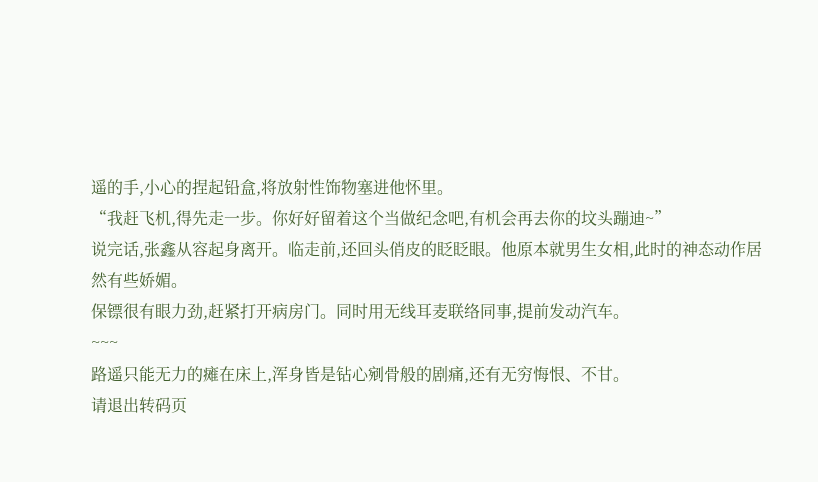遥的手,小心的捏起铅盒,将放射性饰物塞进他怀里。
“我赶飞机,得先走一步。你好好留着这个当做纪念吧,有机会再去你的坟头蹦迪~”
说完话,张鑫从容起身离开。临走前,还回头俏皮的眨眨眼。他原本就男生女相,此时的神态动作居然有些娇媚。
保镖很有眼力劲,赶紧打开病房门。同时用无线耳麦联络同事,提前发动汽车。
~~~
路遥只能无力的瘫在床上,浑身皆是钻心剜骨般的剧痛,还有无穷悔恨、不甘。
请退出转码页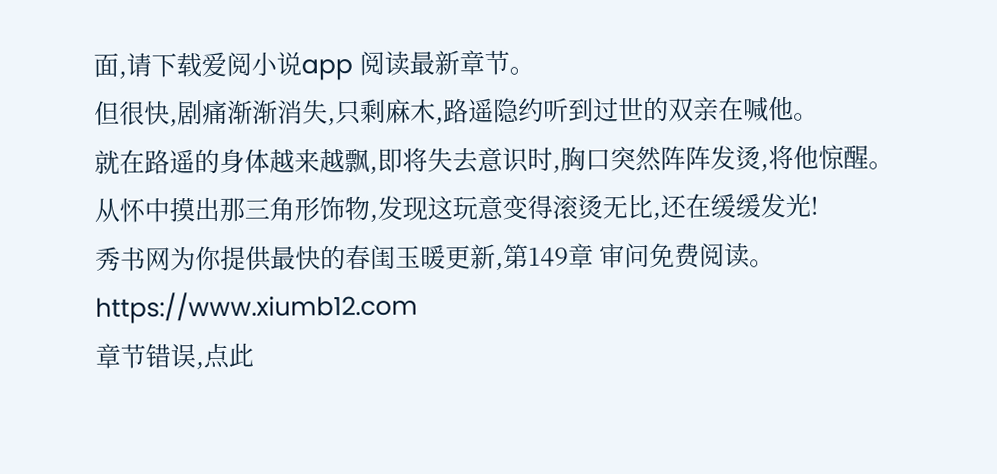面,请下载爱阅小说app 阅读最新章节。
但很快,剧痛渐渐消失,只剩麻木,路遥隐约听到过世的双亲在喊他。
就在路遥的身体越来越飘,即将失去意识时,胸口突然阵阵发烫,将他惊醒。
从怀中摸出那三角形饰物,发现这玩意变得滚烫无比,还在缓缓发光!
秀书网为你提供最快的春闺玉暖更新,第149章 审问免费阅读。https://www.xiumb12.com
章节错误,点此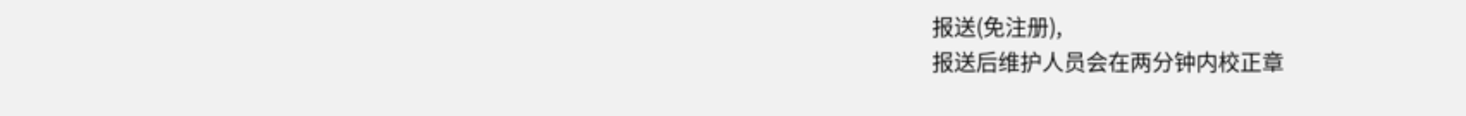报送(免注册),
报送后维护人员会在两分钟内校正章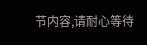节内容,请耐心等待